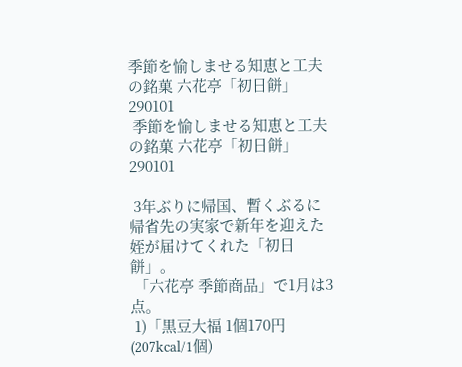季節を愉しませる知恵と工夫の銘菓 六花亭「初日餅」290101
 季節を愉しませる知恵と工夫の銘菓 六花亭「初日餅」290101

 3年ぶりに帰国、暫くぶるに帰省先の実家で新年を迎えた姪が届けてくれた「初日餅」。
 「六花亭 季節商品」で1月は3点。
 1)「黒豆大福 1個170円(207kcal/1個)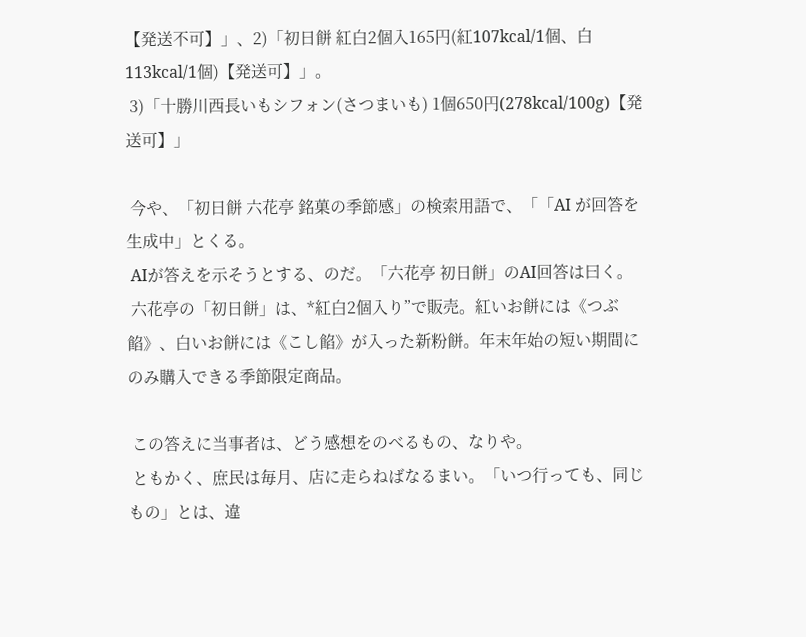【発送不可】」、2)「初日餅 紅白2個入165円(紅107kcal/1個、白113kcal/1個)【発送可】」。
 3)「十勝川西長いもシフォン(さつまいも) 1個650円(278kcal/100g)【発送可】」

 今や、「初日餅 六花亭 銘菓の季節感」の検索用語で、「「AI が回答を生成中」とくる。
 AIが答えを示そうとする、のだ。「六花亭 初日餅」のAI回答は曰く。
 六花亭の「初日餅」は、*紅白2個入り”で販売。紅いお餅には《つぶ餡》、白いお餅には《こし餡》が入った新粉餅。年末年始の短い期間にのみ購入できる季節限定商品。

 この答えに当事者は、どう感想をのべるもの、なりや。
 ともかく、庶民は毎月、店に走らねばなるまい。「いつ行っても、同じもの」とは、違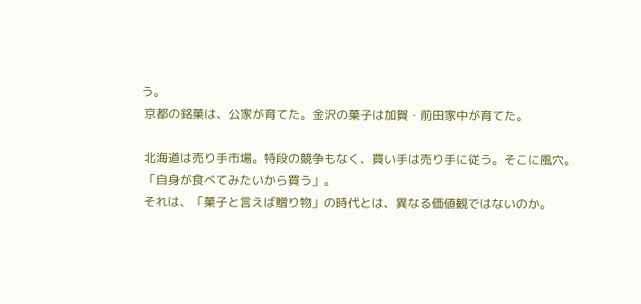う。
 京都の銘菓は、公家が育てた。金沢の菓子は加賀・前田家中が育てた。

 北海道は売り手市場。特段の競争もなく、買い手は売り手に従う。そこに風穴。
 「自身が食べてみたいから買う」。
 それは、「菓子と言えば贈り物」の時代とは、異なる価値観ではないのか。